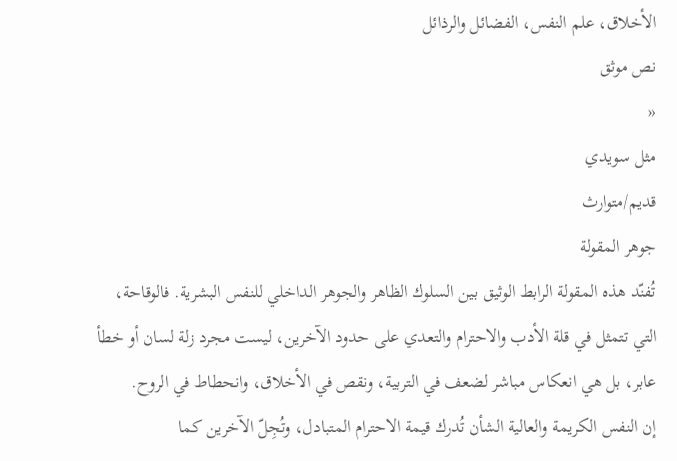الأخلاق، علم النفس، الفضائل والرذائل
نص موثق
«
مثل سويدي
قديم/متوارث
جوهر المقولة
تُفنّد هذه المقولة الرابط الوثيق بين السلوك الظاهر والجوهر الداخلي للنفس البشرية. فالوقاحة، التي تتمثل في قلة الأدب والاحترام والتعدي على حدود الآخرين، ليست مجرد زلة لسان أو خطأ عابر، بل هي انعكاس مباشر لضعف في التربية، ونقص في الأخلاق، وانحطاط في الروح.
إن النفس الكريمة والعالية الشأن تُدرك قيمة الاحترام المتبادل، وتُجِلّ الآخرين كما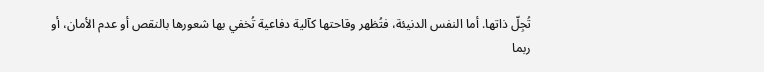تُجِلّ ذاتها. أما النفس الدنيئة، فتُظهر وقاحتها كآلية دفاعية تُخفي بها شعورها بالنقص أو عدم الأمان، أو ربما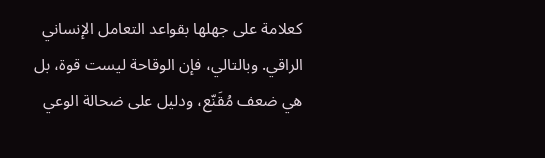كعلامة على جهلها بقواعد التعامل الإنساني الراقي. وبالتالي، فإن الوقاحة ليست قوة، بل هي ضعف مُقَنّع، ودليل على ضحالة الوعي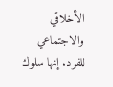الأخلاقي والاجتماعي للفرد. إنها سلوك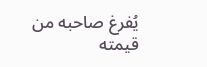يُفرغ صاحبه من قيمته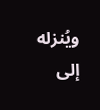ويُنزله إلى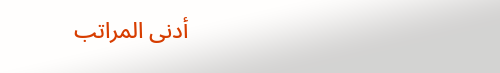أدنى المراتب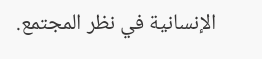الإنسانية في نظر المجتمع.